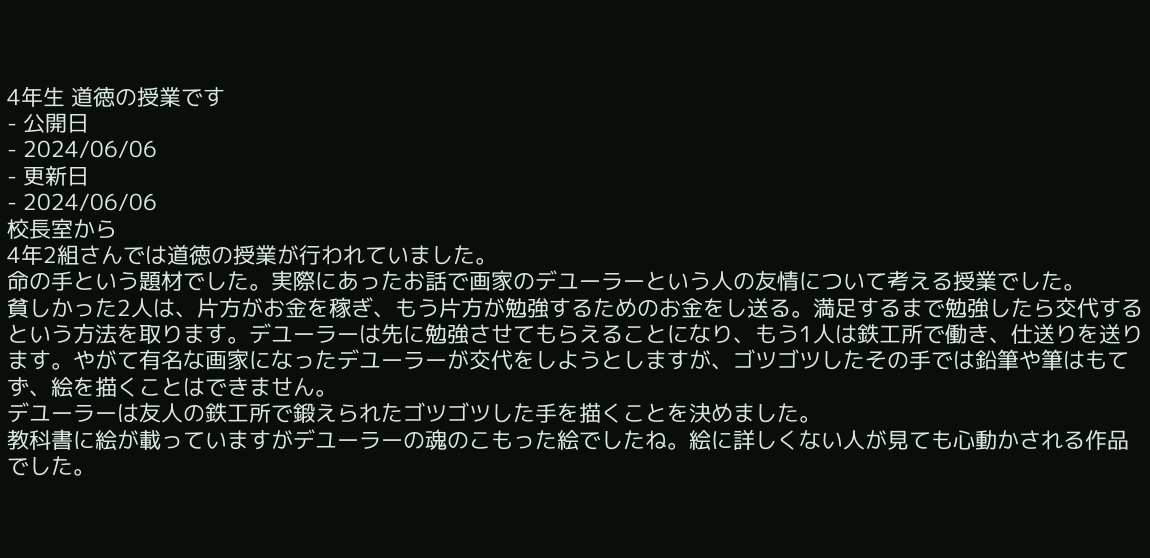4年生 道徳の授業です
- 公開日
- 2024/06/06
- 更新日
- 2024/06/06
校長室から
4年2組さんでは道徳の授業が行われていました。
命の手という題材でした。実際にあったお話で画家のデユーラーという人の友情について考える授業でした。
貧しかった2人は、片方がお金を稼ぎ、もう片方が勉強するためのお金をし送る。満足するまで勉強したら交代するという方法を取ります。デユーラーは先に勉強させてもらえることになり、もう1人は鉄工所で働き、仕送りを送ります。やがて有名な画家になったデユーラーが交代をしようとしますが、ゴツゴツしたその手では鉛筆や筆はもてず、絵を描くことはできません。
デユーラーは友人の鉄工所で鍛えられたゴツゴツした手を描くことを決めました。
教科書に絵が載っていますがデユーラーの魂のこもった絵でしたね。絵に詳しくない人が見ても心動かされる作品でした。